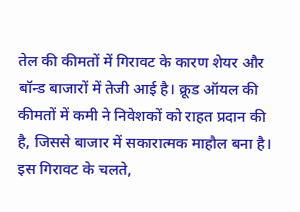तेल की कीमतों में गिरावट के कारण शेयर और बॉन्ड बाजारों में तेजी आई है। क्रूड ऑयल की कीमतों में कमी ने निवेशकों को राहत प्रदान की है, जिससे बाजार में सकारात्मक माहौल बना है। इस गिरावट के चलते,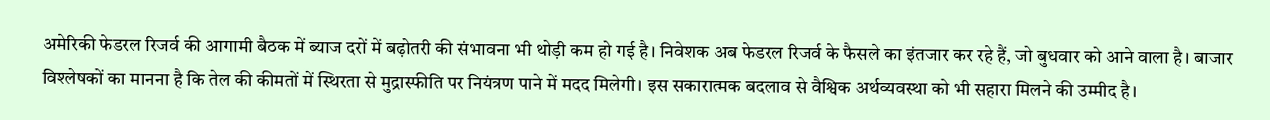अमेरिकी फेडरल रिजर्व की आगामी बैठक में ब्याज दरों में बढ़ोतरी की संभावना भी थोड़ी कम हो गई है। निवेशक अब फेडरल रिजर्व के फैसले का इंतजार कर रहे हैं, जो बुधवार को आने वाला है। बाजार विश्लेषकों का मानना है कि तेल की कीमतों में स्थिरता से मुद्रास्फीति पर नियंत्रण पाने में मदद मिलेगी। इस सकारात्मक बदलाव से वैश्विक अर्थव्यवस्था को भी सहारा मिलने की उम्मीद है।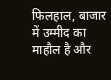फिलहाल, बाजार में उम्मीद का माहौल है और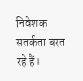निवेशक सतर्कता बरत रहे हैं।